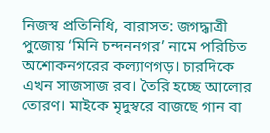নিজস্ব প্রতিনিধি, বারাসত: জগদ্ধাত্রী পুজোয় ‘মিনি চন্দননগর’ নামে পরিচিত অশোকনগরের কল্যাণগড়। চারদিকে এখন সাজসাজ রব। তৈরি হচ্ছে আলোর তোরণ। মাইকে মৃদুস্বরে বাজছে গান বা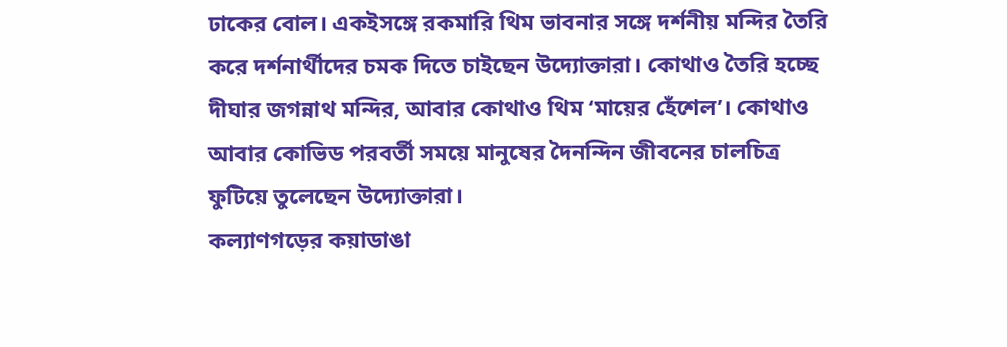ঢাকের বোল। একইসঙ্গে রকমারি থিম ভাবনার সঙ্গে দর্শনীয় মন্দির তৈরি করে দর্শনার্থীদের চমক দিতে চাইছেন উদ্যোক্তারা। কোথাও তৈরি হচ্ছে দীঘার জগন্নাথ মন্দির, আবার কোথাও থিম ‘মায়ের হেঁশেল’। কোথাও আবার কোভিড পরবর্তী সময়ে মানুষের দৈনন্দিন জীবনের চালচিত্র ফুটিয়ে তুলেছেন উদ্যোক্তারা।
কল্যাণগড়ের কয়াডাঙা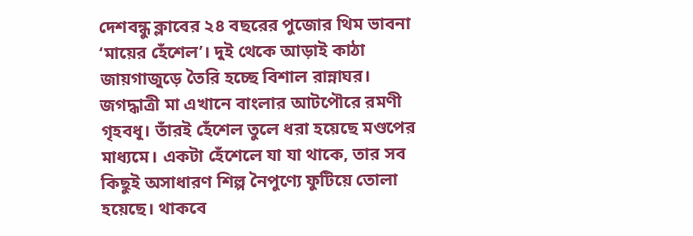দেশবন্ধু ক্লাবের ২৪ বছরের পুজোর থিম ভাবনা ‘মায়ের হেঁশেল’। দুই থেকে আড়াই কাঠা জায়গাজুড়ে তৈরি হচ্ছে বিশাল রান্নাঘর। জগদ্ধাত্রী মা এখানে বাংলার আটপৌরে রমণী গৃহবধূ। তাঁরই হেঁশেল তুলে ধরা হয়েছে মণ্ডপের মাধ্যমে। একটা হেঁশেলে যা যা থাকে, তার সব কিছুই অসাধারণ শিল্প নৈপুণ্যে ফুটিয়ে তোলা হয়েছে। থাকবে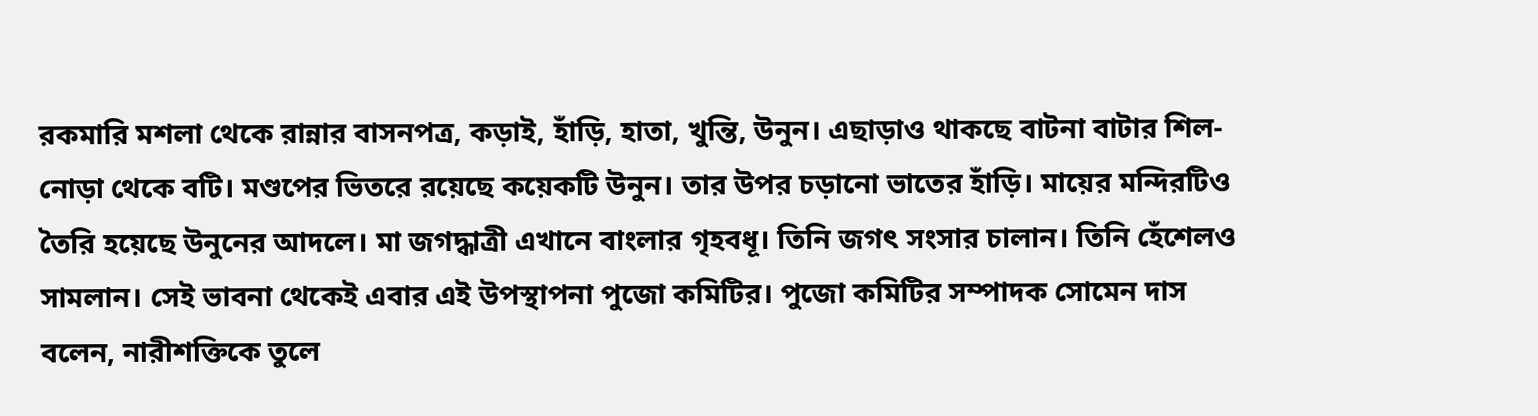রকমারি মশলা থেকে রান্নার বাসনপত্র, কড়াই, হাঁড়ি, হাতা, খুন্তি, উনুন। এছাড়াও থাকছে বাটনা বাটার শিল-নোড়া থেকে বটি। মণ্ডপের ভিতরে রয়েছে কয়েকটি উনুন। তার উপর চড়ানো ভাতের হাঁড়ি। মায়ের মন্দিরটিও তৈরি হয়েছে উনুনের আদলে। মা জগদ্ধাত্রী এখানে বাংলার গৃহবধূ। তিনি জগৎ সংসার চালান। তিনি হেঁশেলও সামলান। সেই ভাবনা থেকেই এবার এই উপস্থাপনা পুজো কমিটির। পুজো কমিটির সম্পাদক সোমেন দাস বলেন, নারীশক্তিকে তুলে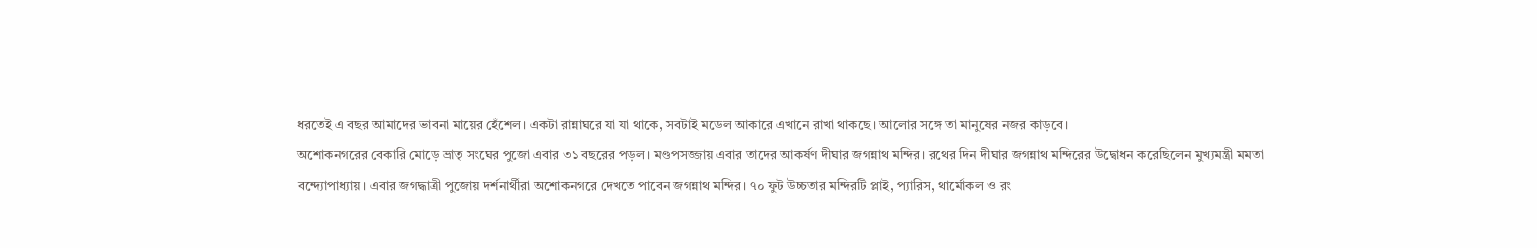ধরতেই এ বছর আমাদের ভাবনা মায়ের হেঁশেল। একটা রান্নাঘরে যা যা থাকে, সবটাই মডেল আকারে এখানে রাখা থাকছে। আলোর সঙ্গে তা মানুষের নজর কাড়বে।
অশোকনগরের বেকারি মোড়ে ভ্রাতৃ সংঘের পুজো এবার ৩১ বছরের পড়ল। মণ্ডপসজ্জায় এবার তাদের আকর্ষণ দীঘার জগন্নাথ মন্দির। রথের দিন দীঘার জগন্নাথ মন্দিরের উদ্বোধন করেছিলেন মুখ্যমন্ত্রী মমতা বন্দ্যোপাধ্যায়। এবার জগদ্ধাত্রী পুজোয় দর্শনার্থীরা অশোকনগরে দেখতে পাবেন জগন্নাথ মন্দির। ৭০ ফুট উচ্চতার মন্দিরটি প্লাই, প্যারিস, থার্মোকল ও রং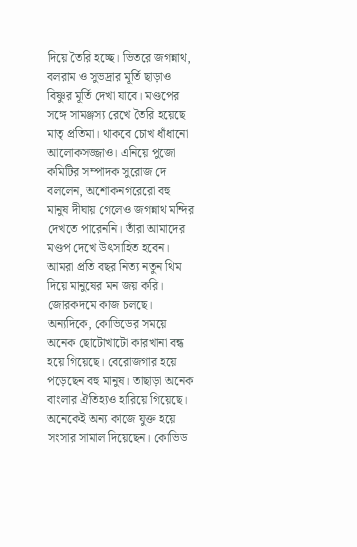দিয়ে তৈরি হচ্ছে। ভিতরে জগন্নাথ, বলরাম ও সুভদ্রার মূর্তি ছাড়াও বিষ্ণুর মূর্তি দেখা যাবে। মণ্ডপের সঙ্গে সামঞ্জস্য রেখে তৈরি হয়েছে মাতৃ প্রতিমা। থাকবে চোখ ধাঁধানো আলোকসজ্জাও। এনিয়ে পুজো কমিটির সম্পাদক সুরোজ দে বললেন, অশোকনগরেরো বহু মানুষ দীঘায় গেলেও জগন্নাথ মন্দির দেখতে পারেননি। তাঁরা আমাদের মণ্ডপ দেখে উৎসাহিত হবেন। আমরা প্রতি বছর নিত্য নতুন থিম দিয়ে মানুষের মন জয় করি। জোরকদমে কাজ চলছে।
অন্যদিকে, কোভিডের সময়ে অনেক ছোটোখাটো কারখানা বন্ধ হয়ে গিয়েছে। বেরোজগার হয়ে পড়েছেন বহু মানুষ। তাছাড়া অনেক বাংলার ঐতিহ্যও হারিয়ে গিয়েছে। অনেকেই অন্য কাজে যুক্ত হয়ে সংসার সামাল দিয়েছেন। কোভিড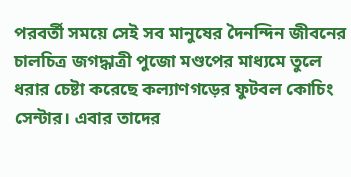পরবর্তী সময়ে সেই সব মানুষের দৈনন্দিন জীবনের চালচিত্র জগদ্ধাত্রী পুজো মণ্ডপের মাধ্যমে তুলে ধরার চেষ্টা করেছে কল্যাণগড়ের ফুটবল কোচিং সেন্টার। এবার তাদের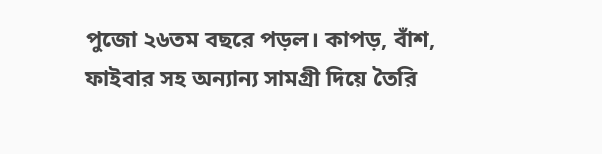পুজো ২৬তম বছরে পড়ল। কাপড়, বাঁশ, ফাইবার সহ অন্যান্য সামগ্রী দিয়ে তৈরি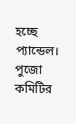হচ্ছে প্যান্ডেল। পুজো কমিটির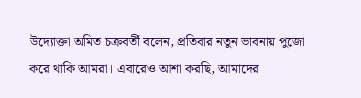উদ্যোক্তা অমিত চক্রবর্তী বলেন, প্রতিবার নতুন ভাবনায় পুজো করে থাকি আমরা। এবারেও আশা করছি, আমাদের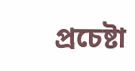প্রচেষ্টা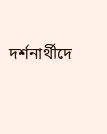দর্শনার্থীদে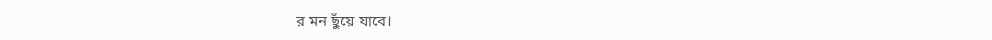র মন ছুঁয়ে যাবে।